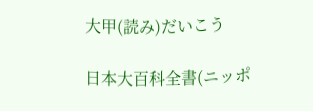大甲(読み)だいこう

日本大百科全書(ニッポ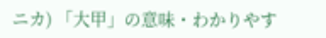ニカ) 「大甲」の意味・わかりやす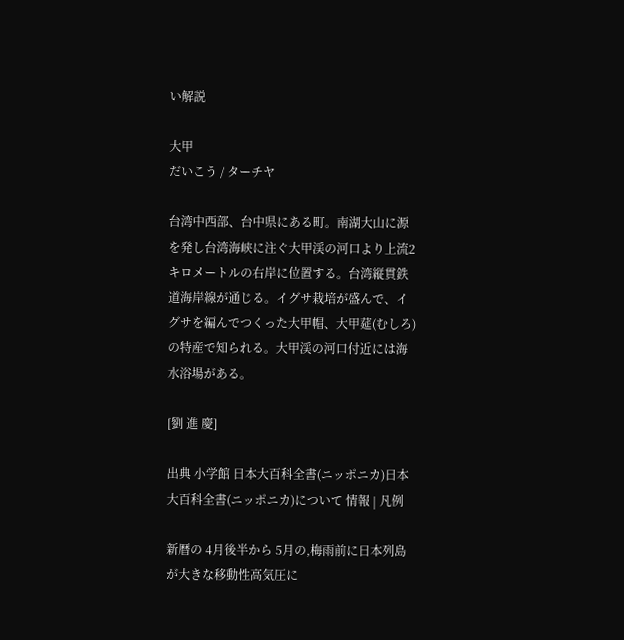い解説

大甲
だいこう / ターチヤ

台湾中西部、台中県にある町。南湖大山に源を発し台湾海峡に注ぐ大甲渓の河口より上流2キロメートルの右岸に位置する。台湾縦貫鉄道海岸線が通じる。イグサ栽培が盛んで、イグサを編んでつくった大甲帽、大甲莚(むしろ)の特産で知られる。大甲渓の河口付近には海水浴場がある。

[劉 進 慶]

出典 小学館 日本大百科全書(ニッポニカ)日本大百科全書(ニッポニカ)について 情報 | 凡例

新暦の 4月後半から 5月の,梅雨前に日本列島が大きな移動性高気圧に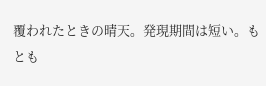覆われたときの晴天。発現期間は短い。もとも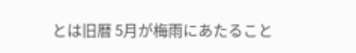とは旧暦 5月が梅雨にあたること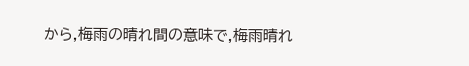から,梅雨の晴れ間の意味で,梅雨晴れ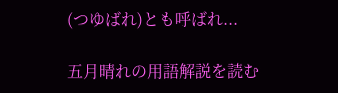(つゆばれ)とも呼ばれ...

五月晴れの用語解説を読む